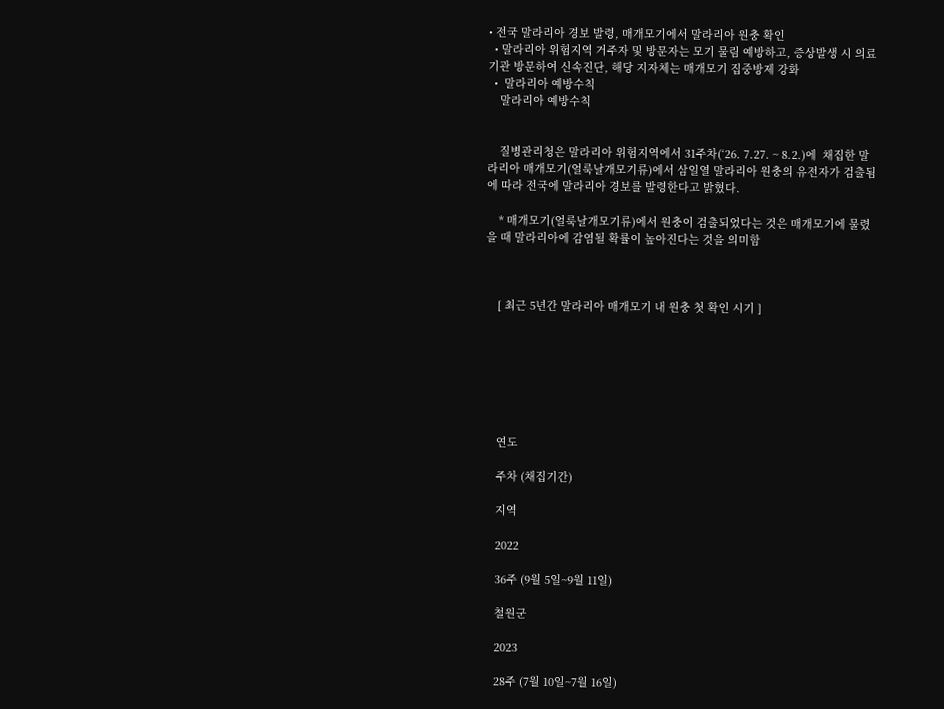• 전국 말라리아 경보 발령, 매개모기에서 말라리아 원충 확인
  • 말라리아 위험지역 거주자 및 방문자는 모기 물림 예방하고, 증상발생 시 의료기관 방문하여 신속진단, 해당 지자체는 매개모기 집중방제 강화
  •  말라리아 예방수칙
    말라리아 예방수칙


    질병관리청은 말라리아 위험지역에서 31주차(‘26. 7.27. ~ 8.2.)에  채집한 말라리아 매개모기(얼룩날개모기류)에서 삼일열 말라리아 원충의 유전자가 검출됨에 따라 전국에 말라리아 경보를 발령한다고 밝혔다.

    * 매개모기(얼룩날개모기류)에서 원충이 검출되었다는 것은 매개모기에 물렸을 때 말라리아에 감염될 확률이 높아진다는 것을 의미함



    [ 최근 5년간 말라리아 매개모기 내 원충 첫 확인 시기 ]







    연도

    주차 (채집기간)

    지역

    2022

    36주 (9월 5일~9월 11일)

    철원군

    2023

    28주 (7월 10일~7월 16일)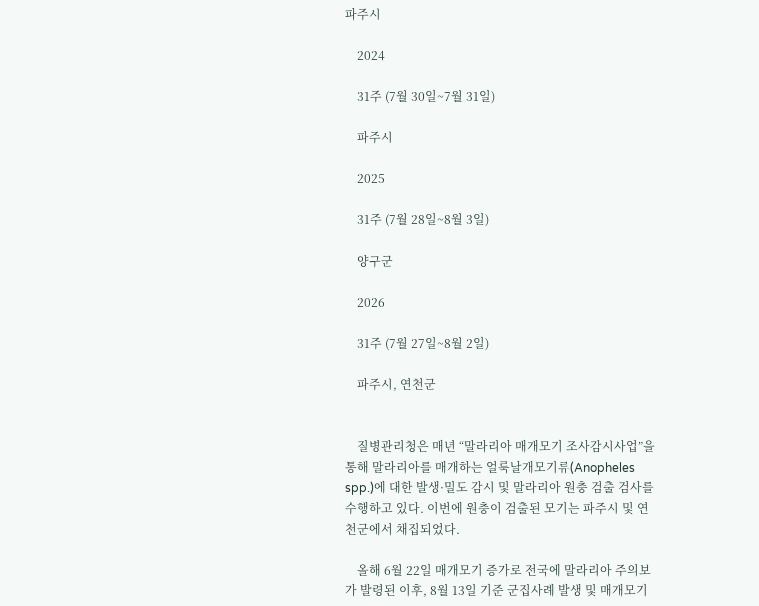파주시

    2024

    31주 (7월 30일~7월 31일)

    파주시

    2025

    31주 (7월 28일~8월 3일)

    양구군

    2026

    31주 (7월 27일~8월 2일)

    파주시, 연천군


    질병관리청은 매년 “말라리아 매개모기 조사감시사업”을 통해 말라리아를 매개하는 얼룩날개모기류(Anopheles spp.)에 대한 발생·밀도 감시 및 말라리아 원충 검출 검사를 수행하고 있다. 이번에 원충이 검출된 모기는 파주시 및 연천군에서 채집되었다.

    올해 6월 22일 매개모기 증가로 전국에 말라리아 주의보가 발령된 이후, 8월 13일 기준 군집사례 발생 및 매개모기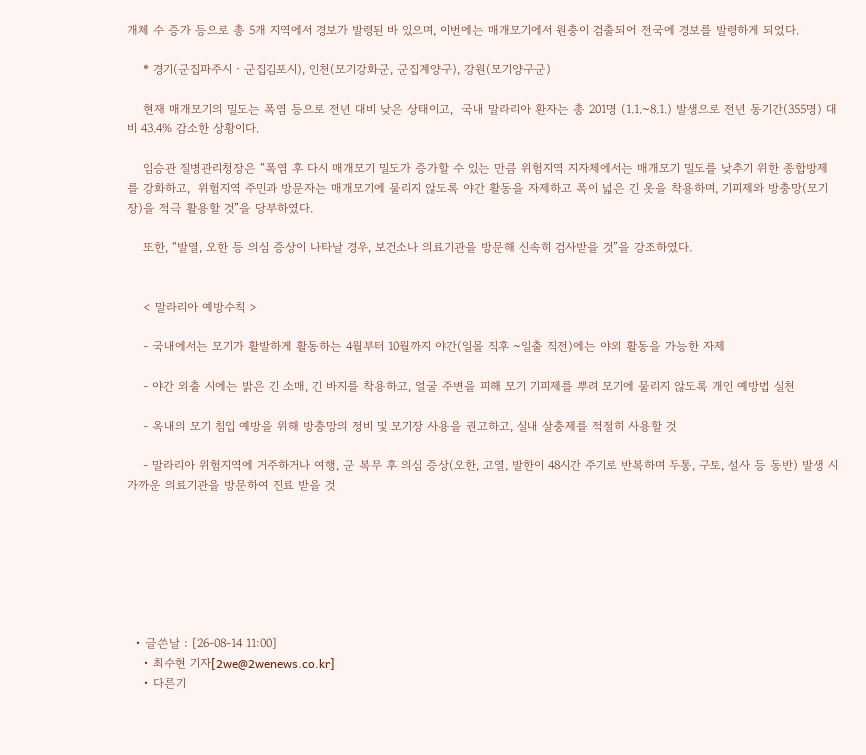개체 수 증가 등으로 총 5개 지역에서 경보가 발령된 바 있으며, 이번에는 매개모기에서 원충이 검출되어 전국에 경보를 발령하게 되었다.

    * 경기(군집파주시‧군집김포시), 인천(모기강화군, 군집계양구), 강원(모기양구군)

    현재 매개모기의 밀도는 폭염 등으로 전년 대비 낮은 상태이고,  국내 말라리아 환자는 총 201명 (1.1.~8.1.) 발생으로 전년 동기간(355명) 대비 43.4% 감소한 상황이다.

    임승관 질병관리청장은 “폭염 후 다시 매개모기 밀도가 증가할 수 있는 만큼 위험지역 지자체에서는 매개모기 밀도를 낮추기 위한 종합방제를 강화하고,  위험지역 주민과 방문자는 매개모기에 물리지 않도록 야간 활동을 자제하고 폭이 넓은 긴 옷을 착용하며, 기피제와 방충망(모기장)을 적극 활용할 것”을 당부하였다.

    또한, “발열, 오한 등 의심 증상이 나타날 경우, 보건소나 의료기관을 방문해 신속히 검사받을 것”을 강조하였다.


    < 말라리아 예방수칙 >

    - 국내에서는 모기가 활발하게 활동하는 4월부터 10월까지 야간(일몰 직후 ~일출 직전)에는 야외 활동을 가능한 자제

    - 야간 외출 시에는 밝은 긴 소매, 긴 바지를 착용하고, 얼굴 주변을 피해 모기 기피제를 뿌려 모기에 물리지 않도록 개인 예방법 실천

    - 옥내의 모기 침입 예방을 위해 방충망의 정비 및 모기장 사용을 권고하고, 실내 살충제를 적절히 사용할 것

    - 말라리아 위험지역에 거주하거나 여행, 군 복무 후 의심 증상(오한, 고열, 발한이 48시간 주기로 반복하며 두통, 구토, 설사 등 동반) 발생 시 가까운 의료기관을 방문하여 진료 받을 것







  • 글쓴날 : [26-08-14 11:00]
    • 최수현 기자[2we@2wenews.co.kr]
    • 다른기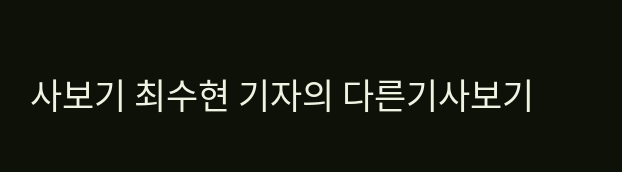사보기 최수현 기자의 다른기사보기